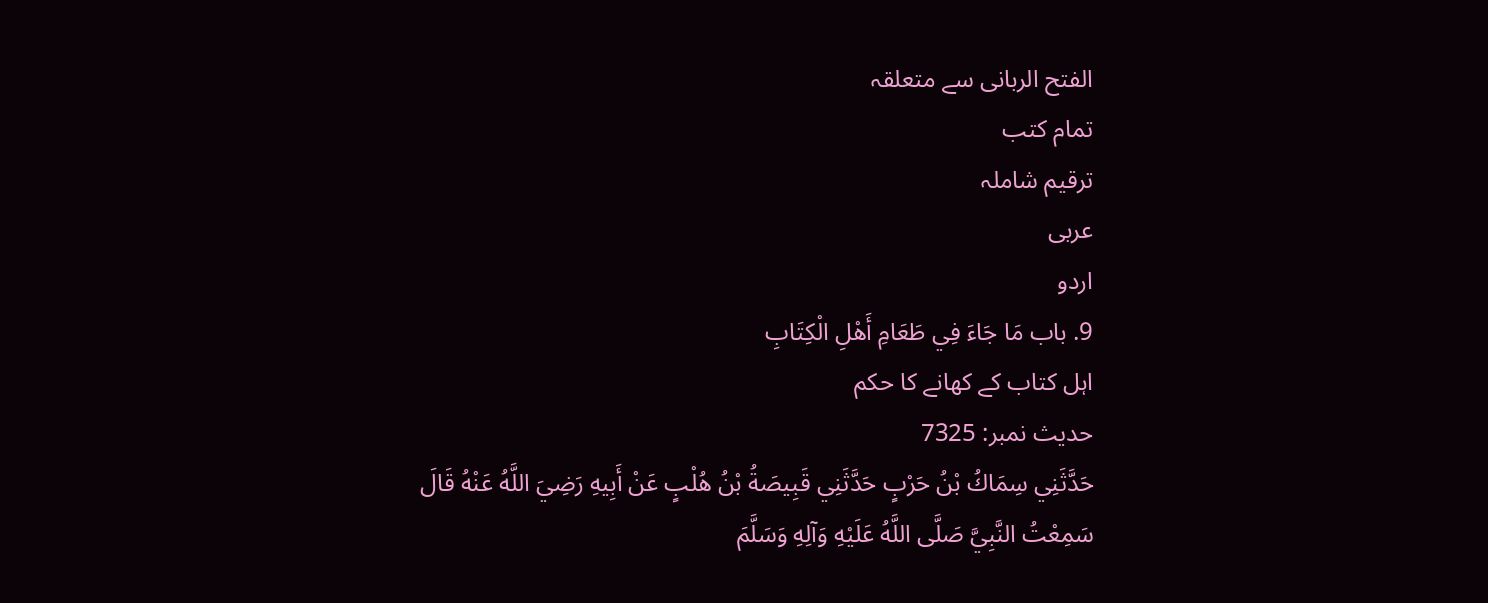الفتح الربانی سے متعلقہ
تمام کتب
ترقیم شاملہ
عربی
اردو
9. باب مَا جَاءَ فِي طَعَامِ أَهْلِ الْكِتَابِ
اہل کتاب کے کھانے کا حکم
حدیث نمبر: 7325
حَدَّثَنِي سِمَاكُ بْنُ حَرْبٍ حَدَّثَنِي قَبِيصَةُ بْنُ هُلْبٍ عَنْ أَبِيهِ رَضِيَ اللَّهُ عَنْهُ قَالَ سَمِعْتُ النَّبِيَّ صَلَّى اللَّهُ عَلَيْهِ وَآلِهِ وَسَلَّمَ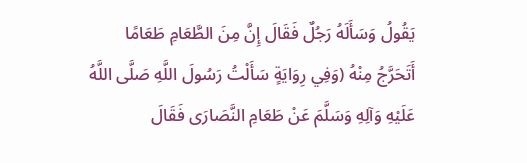يَقُولُ وَسَأَلَهُ رَجُلٌ فَقَالَ إِنَّ مِنَ الطَّعَامِ طَعَامًا أَتَحَرَّجُ مِنْهُ (وَفِي رِوَايَةٍ سَأَلْتُ رَسُولَ اللَّهِ صَلَّى اللَّهُ عَلَيْهِ وَآلِهِ وَسَلَّمَ عَنْ طَعَامِ النَّصَارَى فَقَالَ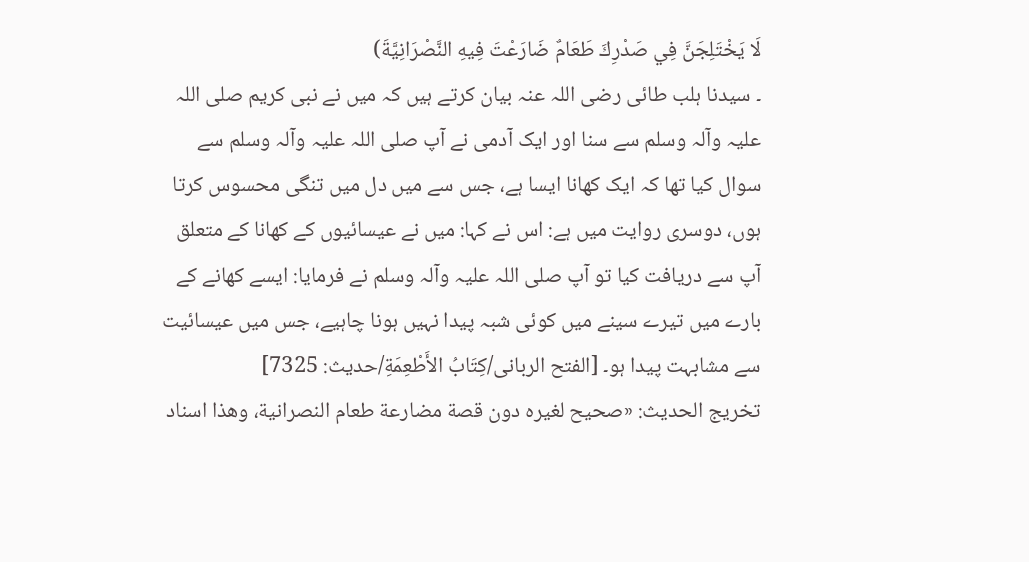لَا يَخْتَلِجَنَّ فِي صَدْرِكَ طَعَامٌ ضَارَعْتَ فِيهِ النَّصْرَانِيَّةَ)
۔ سیدنا ہلب طائی رضی اللہ عنہ بیان کرتے ہیں کہ میں نے نبی کریم صلی اللہ علیہ وآلہ وسلم سے سنا اور ایک آدمی نے آپ صلی اللہ علیہ وآلہ وسلم سے سوال کیا تھا کہ ایک کھانا ایسا ہے، جس سے میں دل میں تنگی محسوس کرتا ہوں، دوسری روایت میں ہے: اس نے کہا: میں نے عیسائیوں کے کھانا کے متعلق آپ سے دریافت کیا تو آپ صلی اللہ علیہ وآلہ وسلم نے فرمایا: ایسے کھانے کے بارے میں تیرے سینے میں کوئی شبہ پیدا نہیں ہونا چاہیے، جس میں عیسائیت سے مشابہت پیدا ہو۔ [الفتح الربانی/كِتَابُ الأَطْعِمَةِ/حدیث: 7325]
تخریج الحدیث: «صحيح لغيره دون قصة مضارعة طعام النصرانية، وھذا اسناد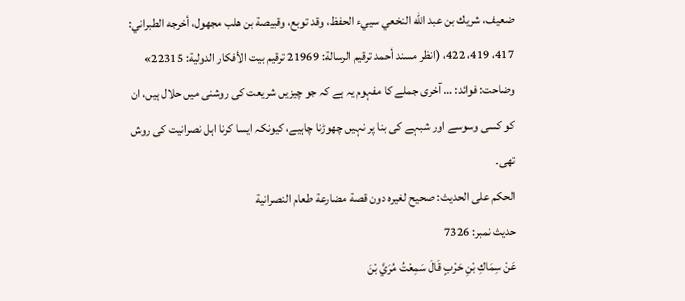ضعيف، شريك بن عبد الله النخعي سييء الحفظ، وقد توبع، وقبيصة بن ھلب مجھول، أخرجه الطبراني: 417، 419، 422، (انظر مسند أحمد ترقيم الرسالة: 21969 ترقیم بيت الأفكار الدولية: 22315»
وضاحت: فوائد: … آخری جملے کا مفہوم یہ ہے کہ جو چیزیں شریعت کی روشنی میں حلال ہیں، ان کو کسی وسوسے اور شبہے کی بنا پر نہیں چھوڑنا چاہیے، کیونکہ ایسا کرنا اہل نصرانیت کی روش تھی۔
الحكم على الحديث: صحيح لغيره دون قصة مضارعة طعام النصرانية
حدیث نمبر: 7326
عَنْ سِمَاكِ بْنِ حَرْبٍ قَالَ سَمِعْتُ مُرَيَّ بْنَ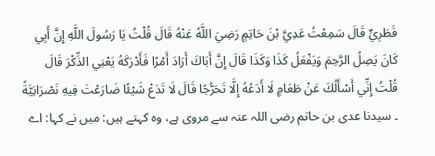قَطَرِيٍّ قَالَ سَمِعْتُ عَدِيَّ بْنَ حَاتِمٍ رَضِيَ اللَّهُ عَنْهُ قَالَ قُلْتُ يَا رَسُولَ اللَّهِ إِنَّ أَبِي كَانَ يَصِلُ الرَّحِمَ وَيَفْعَلُ كَذَا وَكَذَا قَالَ إِنَّ أَبَاكَ أَرَادَ أَمْرًا فَأَدْرَكَهُ يَعْنِي الذِّكْرَ قَالَ قُلْتُ إِنِّي أَسْأَلُكَ عَنْ طَعَامٍ لَا أَدَعُهُ إِلَّا تَحَرُّجًا قَالَ لَا تَدَعْ شَيْئًا ضَارَعْتَ فِيهِ نَصْرَانِيَّةً
۔ سیدنا عدی بن حاتم رضی اللہ عنہ سے مروی ہے، وہ کہتے ہیں: میں نے کہا: اے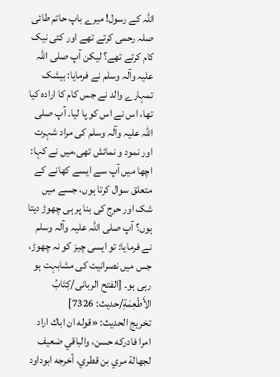اللہ کے رسول! میرے باپ حاتم طائی صلہ رحمی کرتے تھے اور کئی نیک کام کرتے تھے؟ لیکن آپ صلی اللہ علیہ وآلہ وسلم نے فرمایا: بیشک تمہارے والد نے جس کام کا ارادہ کیا تھا، اس نے اس کو پا لیا۔ آپ صلی اللہ علیہ وآلہ وسلم کی مراد شہرت اور نمود و نمائش تھی،میں نے کہا: اچھا میں آپ سے ایسے کھانے کے متعلق سوال کرتا ہوں، جسے میں شک اور حرج کی بنا پر ہی چھوڑ دیتا ہوں؟ آپ صلی اللہ علیہ وآلہ وسلم نے فرمایا: تو ایسی چیز کو نہ چھوڑ، جس میں نصرانیت کی مشابہت ہو رہی ہو۔ [الفتح الربانی/كِتَابُ الأَطْعِمَةِ/حدیث: 7326]
تخریج الحدیث: «قوله ان اباك اراد امرا فادركه حسن، والباقي ضعيف لجھالة مري بن قطري، أخرجه ابوداود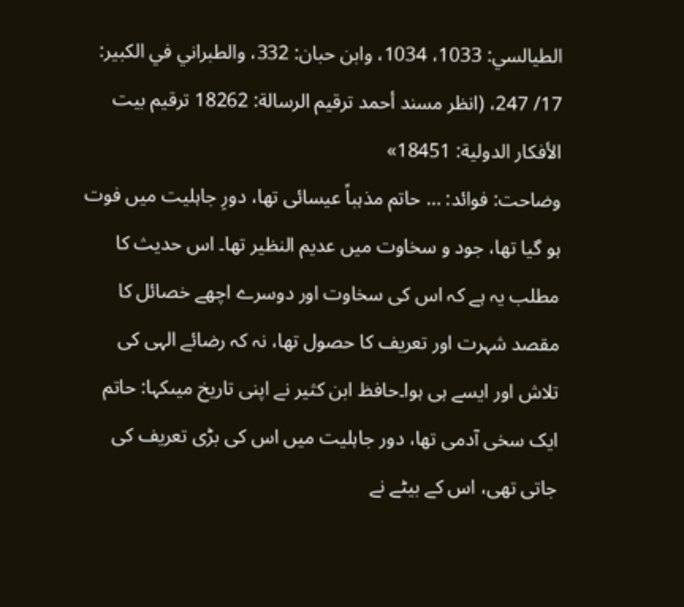الطيالسي: 1033، 1034، وابن حبان: 332، والطبراني في الكبير: 17/ 247، (انظر مسند أحمد ترقيم الرسالة: 18262 ترقیم بيت الأفكار الدولية: 18451»
وضاحت: فوائد: … حاتم مذہباً عیسائی تھا، دورِ جاہلیت میں فوت ہو گیا تھا، جود و سخاوت میں عدیم النظیر تھا۔ اس حدیث کا مطلب یہ ہے کہ اس کی سخاوت اور دوسرے اچھے خصائل کا مقصد شہرت اور تعریف کا حصول تھا، نہ کہ رضائے الہی کی تلاش اور ایسے ہی ہوا۔حافظ ابن کثیر نے اپنی تاریخ میںکہا: حاتم ایک سخی آدمی تھا، دور جاہلیت میں اس کی بڑی تعریف کی جاتی تھی، اس کے بیٹے نے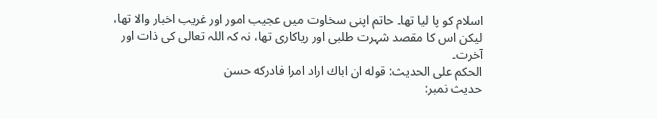اسلام کو پا لیا تھا۔ حاتم اپنی سخاوت میں عجیب امور اور غریب اخبار والا تھا، لیکن اس کا مقصد شہرت طلبی اور ریاکاری تھا، نہ کہ اللہ تعالی کی ذات اور آخرت۔
الحكم على الحديث: قوله ان اباك اراد امرا فادركه حسن
حدیث نمبر: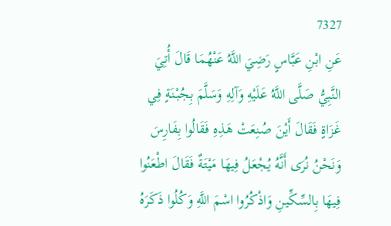7327
عَنِ ابْنِ عَبَّاسٍ رَضِيَ اللَّهُ عَنْهُمَا قَالَ أُتِيَ النَّبِيُّ صَلَّى اللَّهُ عَلَيْهِ وَآلِهِ وَسَلَّمَ بِجُبْنَةٍ فِي غَزَاةٍ فَقَالَ أَيْنَ صُنِعَتْ هَذِهِ فَقَالُوا بِفَارِسَ وَنَحْنُ نُرَى أَنَّهُ يُجْعَلُ فِيهَا مَيْتَةٌ فَقَالَ اطْعَنُوا فِيهَا بِالسِّكِّينِ وَاذْكُرُوا اسْمَ اللَّهِ وَكُلُوا ذَكَرَهُ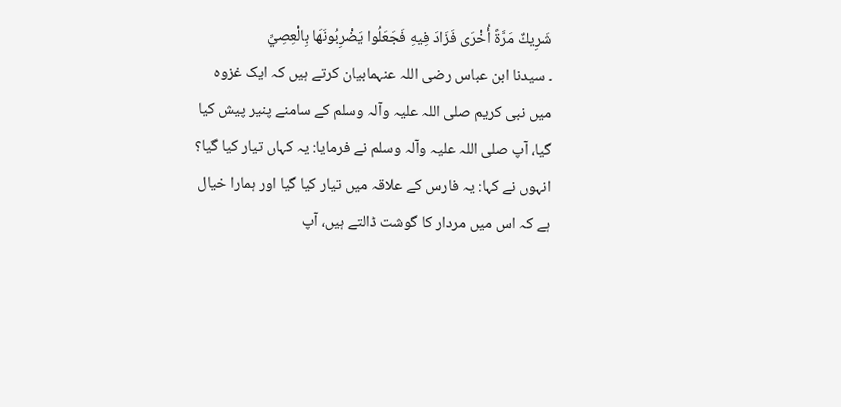شَرِيكٌ مَرَّةً أُخْرَى فَزَادَ فِيهِ فَجَعَلُوا يَضْرِبُونَهَا بِالْعِصِيِّ
۔ سیدنا ابن عباس رضی اللہ عنہمابیان کرتے ہیں کہ ایک غزوہ میں نبی کریم صلی اللہ علیہ وآلہ وسلم کے سامنے پنیر پیش کیا گیا، آپ صلی اللہ علیہ وآلہ وسلم نے فرمایا: یہ کہاں تیار کیا گیا؟ انہوں نے کہا: یہ فارس کے علاقہ میں تیار کیا گیا اور ہمارا خیال ہے کہ اس میں مردار کا گوشت ڈالتے ہیں، آپ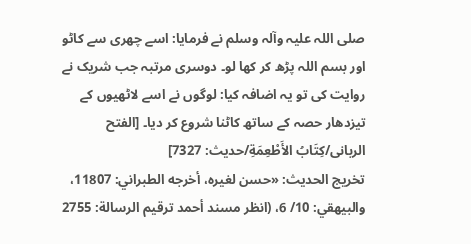صلی اللہ علیہ وآلہ وسلم نے فرمایا: اسے چھری سے کاٹو اور بسم اللہ پڑھ کر کھا لو۔ دوسری مرتبہ جب شریک نے روایت کی تو یہ اضافہ کیا: لوگوں نے اسے لاٹھیوں کے تیزدھار حصہ کے ساتھ کاٹنا شروع کر دیا۔ [الفتح الربانی/كِتَابُ الأَطْعِمَةِ/حدیث: 7327]
تخریج الحدیث: «حسن لغيره، أخرجه الطبراني: 11807، والبيھقي: 10/ 6، (انظر مسند أحمد ترقيم الرسالة: 2755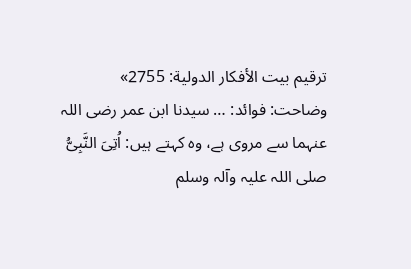ترقیم بيت الأفكار الدولية: 2755»
وضاحت: فوائد: … سیدنا ابن عمر رضی اللہ عنہما سے مروی ہے، وہ کہتے ہیں: اُتِیَ النَّبِیُّ صلی اللہ علیہ وآلہ وسلم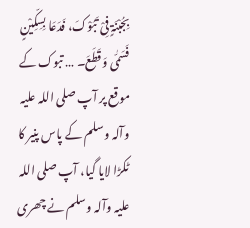بِجُبْنَۃٍ فِیْ تَبُوْکَ، فَدَعَا بِسِکِّیْنٍ فَسَمّٰی وَقَطَعَ۔ … تبوک کے موقع پر آپ صلی اللہ علیہ وآلہ وسلم کے پاس پنیر کا ٹکڑا لایا گیا، آپ صلی اللہ علیہ وآلہ وسلم نے چھری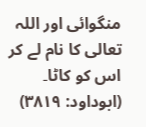منگوائی اور اللہ تعالی کا نام لے کر اس کو کاٹا۔ (ابوداود: ۳۸۱۹)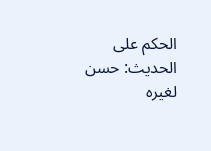الحكم على الحديث: حسن لغيره